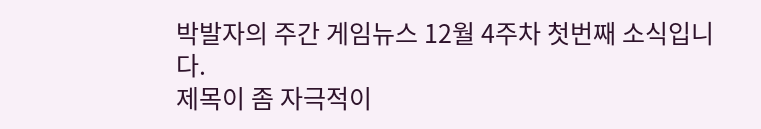박발자의 주간 게임뉴스 12월 4주차 첫번째 소식입니다.
제목이 좀 자극적이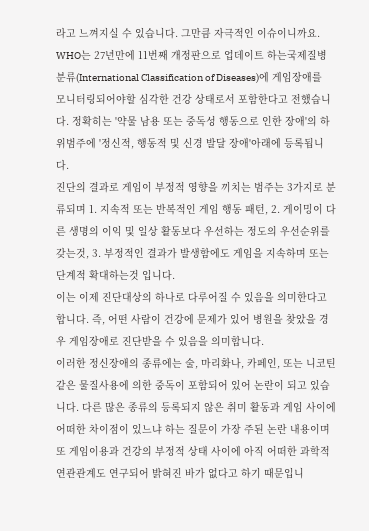라고 느껴지실 수 있습니다. 그만큼 자극적인 이슈이니까요.
WHO는 27년만에 11번째 개정판으로 업데이트 하는국제질병분류(International Classification of Diseases)에 게임장애를 모니터링되어야할 심각한 건강 상태로서 포함한다고 전했습니다. 정확히는 '약물 남용 또는 중독성 행동으로 인한 장애'의 하위범주에 '정신적, 행동적 및 신경 발달 장애'아래에 등록됩니다.
진단의 결과로 게임이 부정적 영향을 끼치는 범주는 3가지로 분류되며 1. 지속적 또는 반복적인 게임 행동 패턴, 2. 게이밍이 다른 생명의 이익 및 일상 활동보다 우선하는 정도의 우선순위를 갖는것, 3. 부정적인 결과가 발생함에도 게임을 지속하며 또는 단계적 확대하는것 입니다.
이는 이제 진단대상의 하나로 다루어질 수 있음을 의미한다고 합니다. 즉, 어떤 사람이 건강에 문제가 있어 병원을 찾았을 경우 게임장애로 진단받을 수 있음을 의미합니다.
이러한 정신장애의 종류에는 술, 마리화나, 카페인, 또는 니코틴 같은 물질사용에 의한 중독이 포함되어 있어 논란이 되고 있습니다. 다른 많은 종류의 등록되지 않은 취미 활동과 게임 사이에 어떠한 차이점이 있느냐 하는 질문이 가장 주된 논란 내용이며 또 게임이용과 건강의 부정적 상태 사이에 아직 어떠한 과학적 연관관계도 연구되어 밝혀진 바가 없다고 하기 때문입니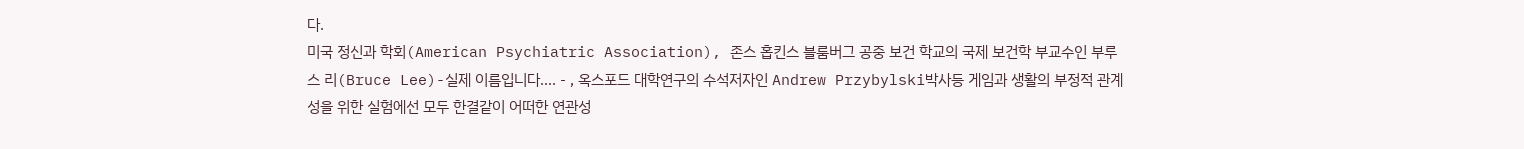다.
미국 정신과 학회(American Psychiatric Association), 존스 홉킨스 블룸버그 공중 보건 학교의 국제 보건학 부교수인 부루스 리(Bruce Lee)-실제 이름입니다.... - , 옥스포드 대학연구의 수석저자인 Andrew Przybylski박사등 게임과 생활의 부정적 관계성을 위한 실험에선 모두 한결같이 어떠한 연관성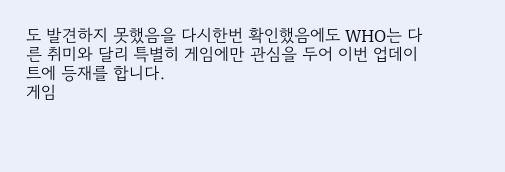도 발견하지 못했음을 다시한번 확인했음에도 WHO는 다른 취미와 달리 특별히 게임에만 관심을 두어 이번 업데이트에 등재를 합니다.
게임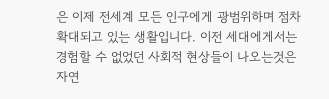은 이제 전세계 모든 인구에게 광범위하며 점차 확대되고 있는 생활입니다. 이전 세대에게서는 경험할 수 없었던 사회적 현상들이 나오는것은 자연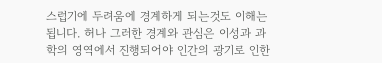스럽기에 두려움에 경계하게 되는것도 이해는 됩니다. 허나 그러한 경계와 관심은 이성과 과학의 영역에서 진행되어야 인간의 광기로 인한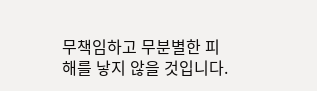무책임하고 무분별한 피해를 낳지 않을 것입니다.